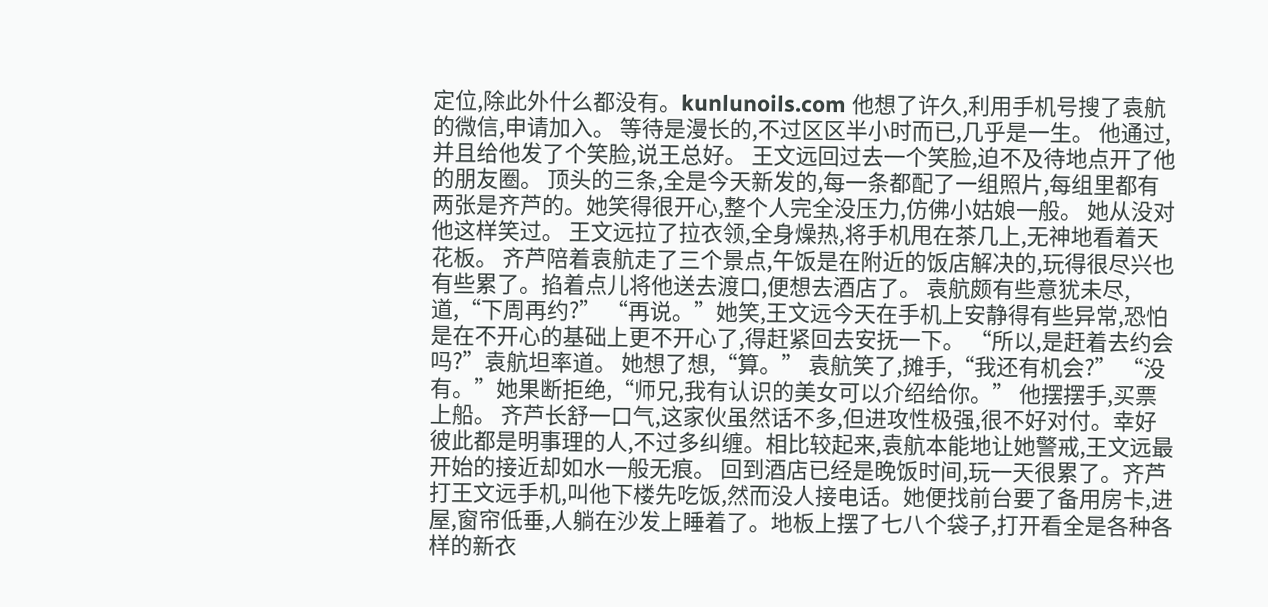定位,除此外什么都没有。kunlunoils.com 他想了许久,利用手机号搜了袁航的微信,申请加入。 等待是漫长的,不过区区半小时而已,几乎是一生。 他通过,并且给他发了个笑脸,说王总好。 王文远回过去一个笑脸,迫不及待地点开了他的朋友圈。 顶头的三条,全是今天新发的,每一条都配了一组照片,每组里都有两张是齐芦的。她笑得很开心,整个人完全没压力,仿佛小姑娘一般。 她从没对他这样笑过。 王文远拉了拉衣领,全身燥热,将手机甩在茶几上,无神地看着天花板。 齐芦陪着袁航走了三个景点,午饭是在附近的饭店解决的,玩得很尽兴也有些累了。掐着点儿将他送去渡口,便想去酒店了。 袁航颇有些意犹未尽,道,“下周再约?” “再说。”她笑,王文远今天在手机上安静得有些异常,恐怕是在不开心的基础上更不开心了,得赶紧回去安抚一下。 “所以,是赶着去约会吗?”袁航坦率道。 她想了想,“算。” 袁航笑了,摊手,“我还有机会?” “没有。”她果断拒绝,“师兄,我有认识的美女可以介绍给你。” 他摆摆手,买票上船。 齐芦长舒一口气,这家伙虽然话不多,但进攻性极强,很不好对付。幸好彼此都是明事理的人,不过多纠缠。相比较起来,袁航本能地让她警戒,王文远最开始的接近却如水一般无痕。 回到酒店已经是晚饭时间,玩一天很累了。齐芦打王文远手机,叫他下楼先吃饭,然而没人接电话。她便找前台要了备用房卡,进屋,窗帘低垂,人躺在沙发上睡着了。地板上摆了七八个袋子,打开看全是各种各样的新衣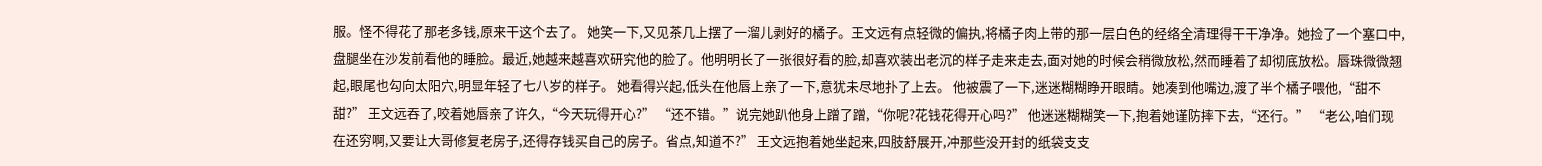服。怪不得花了那老多钱,原来干这个去了。 她笑一下,又见茶几上摆了一溜儿剥好的橘子。王文远有点轻微的偏执,将橘子肉上带的那一层白色的经络全清理得干干净净。她捡了一个塞口中,盘腿坐在沙发前看他的睡脸。最近,她越来越喜欢研究他的脸了。他明明长了一张很好看的脸,却喜欢装出老沉的样子走来走去,面对她的时候会稍微放松,然而睡着了却彻底放松。唇珠微微翘起,眼尾也勾向太阳穴,明显年轻了七八岁的样子。 她看得兴起,低头在他唇上亲了一下,意犹未尽地扑了上去。 他被震了一下,迷迷糊糊睁开眼睛。她凑到他嘴边,渡了半个橘子喂他,“甜不甜?” 王文远吞了,咬着她唇亲了许久,“今天玩得开心?” “还不错。”说完她趴他身上蹭了蹭,“你呢?花钱花得开心吗?” 他迷迷糊糊笑一下,抱着她谨防摔下去,“还行。” “老公,咱们现在还穷啊,又要让大哥修复老房子,还得存钱买自己的房子。省点,知道不?” 王文远抱着她坐起来,四肢舒展开,冲那些没开封的纸袋支支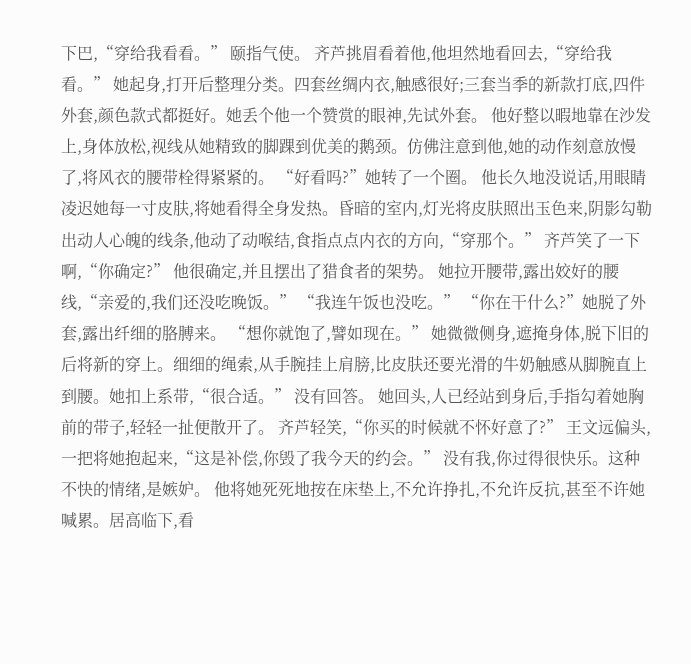下巴,“穿给我看看。” 颐指气使。 齐芦挑眉看着他,他坦然地看回去,“穿给我看。” 她起身,打开后整理分类。四套丝绸内衣,触感很好;三套当季的新款打底,四件外套,颜色款式都挺好。她丢个他一个赞赏的眼神,先试外套。 他好整以暇地靠在沙发上,身体放松,视线从她精致的脚踝到优美的鹅颈。仿佛注意到他,她的动作刻意放慢了,将风衣的腰带栓得紧紧的。 “好看吗?”她转了一个圈。 他长久地没说话,用眼睛凌迟她每一寸皮肤,将她看得全身发热。昏暗的室内,灯光将皮肤照出玉色来,阴影勾勒出动人心魄的线条,他动了动喉结,食指点点内衣的方向,“穿那个。” 齐芦笑了一下啊,“你确定?” 他很确定,并且摆出了猎食者的架势。 她拉开腰带,露出姣好的腰线,“亲爱的,我们还没吃晚饭。” “我连午饭也没吃。” “你在干什么?”她脱了外套,露出纤细的胳膊来。 “想你就饱了,譬如现在。” 她微微侧身,遮掩身体,脱下旧的后将新的穿上。细细的绳索,从手腕挂上肩膀,比皮肤还要光滑的牛奶触感从脚腕直上到腰。她扣上系带,“很合适。” 没有回答。 她回头,人已经站到身后,手指勾着她胸前的带子,轻轻一扯便散开了。 齐芦轻笑,“你买的时候就不怀好意了?” 王文远偏头,一把将她抱起来,“这是补偿,你毁了我今天的约会。” 没有我,你过得很快乐。这种不快的情绪,是嫉妒。 他将她死死地按在床垫上,不允许挣扎,不允许反抗,甚至不许她喊累。居高临下,看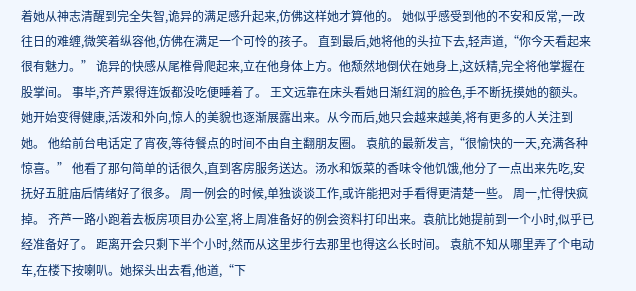着她从神志清醒到完全失智,诡异的满足感升起来,仿佛这样她才算他的。 她似乎感受到他的不安和反常,一改往日的难缠,微笑着纵容他,仿佛在满足一个可怜的孩子。 直到最后,她将他的头拉下去,轻声道,“你今天看起来很有魅力。” 诡异的快感从尾椎骨爬起来,立在他身体上方。他颓然地倒伏在她身上,这妖精,完全将他掌握在股掌间。 事毕,齐芦累得连饭都没吃便睡着了。 王文远靠在床头看她日渐红润的脸色,手不断抚摸她的额头。她开始变得健康,活泼和外向,惊人的美貌也逐渐展露出来。从今而后,她只会越来越美,将有更多的人关注到她。 他给前台电话定了宵夜,等待餐点的时间不由自主翻朋友圈。 袁航的最新发言,“很愉快的一天,充满各种惊喜。” 他看了那句简单的话很久,直到客房服务送达。汤水和饭菜的香味令他饥饿,他分了一点出来先吃,安抚好五脏庙后情绪好了很多。 周一例会的时候,单独谈谈工作,或许能把对手看得更清楚一些。 周一,忙得快疯掉。 齐芦一路小跑着去板房项目办公室,将上周准备好的例会资料打印出来。袁航比她提前到一个小时,似乎已经准备好了。 距离开会只剩下半个小时,然而从这里步行去那里也得这么长时间。 袁航不知从哪里弄了个电动车,在楼下按喇叭。她探头出去看,他道,“下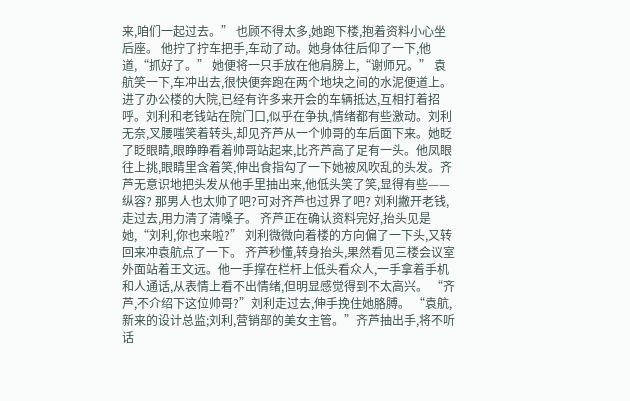来,咱们一起过去。” 也顾不得太多,她跑下楼,抱着资料小心坐后座。 他拧了拧车把手,车动了动。她身体往后仰了一下,他道,“抓好了。” 她便将一只手放在他肩膀上,“谢师兄。” 袁航笑一下,车冲出去,很快便奔跑在两个地块之间的水泥便道上。 进了办公楼的大院,已经有许多来开会的车辆抵达,互相打着招呼。刘利和老钱站在院门口,似乎在争执,情绪都有些激动。刘利无奈,叉腰嗤笑着转头,却见齐芦从一个帅哥的车后面下来。她眨了眨眼睛,眼睁睁看着帅哥站起来,比齐芦高了足有一头。他凤眼往上挑,眼睛里含着笑,伸出食指勾了一下她被风吹乱的头发。齐芦无意识地把头发从他手里抽出来,他低头笑了笑,显得有些——纵容? 那男人也太帅了吧?可对齐芦也过界了吧? 刘利撇开老钱,走过去,用力清了清嗓子。 齐芦正在确认资料完好,抬头见是她,“刘利,你也来啦?” 刘利微微向着楼的方向偏了一下头,又转回来冲袁航点了一下。 齐芦秒懂,转身抬头,果然看见三楼会议室外面站着王文远。他一手撑在栏杆上低头看众人,一手拿着手机和人通话,从表情上看不出情绪,但明显感觉得到不太高兴。 “齐芦,不介绍下这位帅哥?”刘利走过去,伸手挽住她胳膊。 “袁航,新来的设计总监;刘利,营销部的美女主管。”齐芦抽出手,将不听话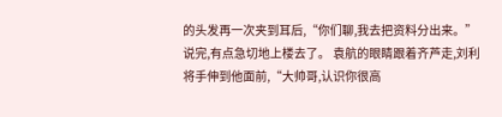的头发再一次夹到耳后,“你们聊,我去把资料分出来。” 说完,有点急切地上楼去了。 袁航的眼睛跟着齐芦走,刘利将手伸到他面前,“大帅哥,认识你很高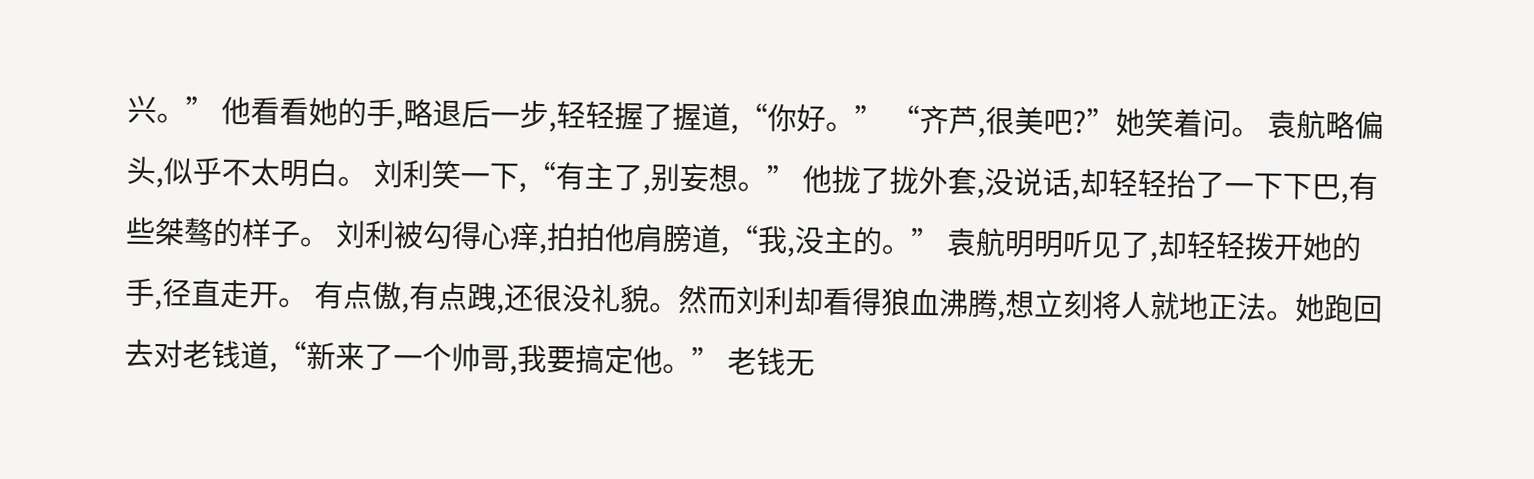兴。” 他看看她的手,略退后一步,轻轻握了握道,“你好。” “齐芦,很美吧?”她笑着问。 袁航略偏头,似乎不太明白。 刘利笑一下,“有主了,别妄想。” 他拢了拢外套,没说话,却轻轻抬了一下下巴,有些桀骜的样子。 刘利被勾得心痒,拍拍他肩膀道,“我,没主的。” 袁航明明听见了,却轻轻拨开她的手,径直走开。 有点傲,有点跩,还很没礼貌。然而刘利却看得狼血沸腾,想立刻将人就地正法。她跑回去对老钱道,“新来了一个帅哥,我要搞定他。” 老钱无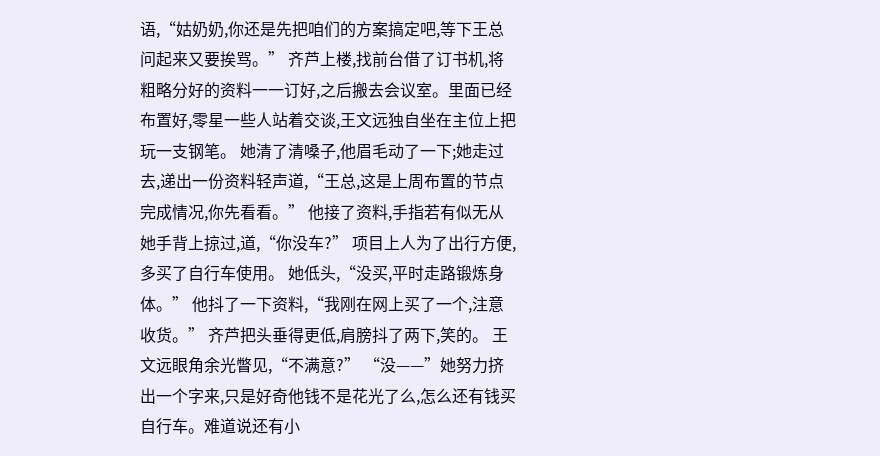语,“姑奶奶,你还是先把咱们的方案搞定吧,等下王总问起来又要挨骂。” 齐芦上楼,找前台借了订书机,将粗略分好的资料一一订好,之后搬去会议室。里面已经布置好,零星一些人站着交谈,王文远独自坐在主位上把玩一支钢笔。 她清了清嗓子,他眉毛动了一下;她走过去,递出一份资料轻声道,“王总,这是上周布置的节点完成情况,你先看看。” 他接了资料,手指若有似无从她手背上掠过,道,“你没车?” 项目上人为了出行方便,多买了自行车使用。 她低头,“没买,平时走路锻炼身体。” 他抖了一下资料,“我刚在网上买了一个,注意收货。” 齐芦把头垂得更低,肩膀抖了两下,笑的。 王文远眼角余光瞥见,“不满意?” “没——”她努力挤出一个字来,只是好奇他钱不是花光了么,怎么还有钱买自行车。难道说还有小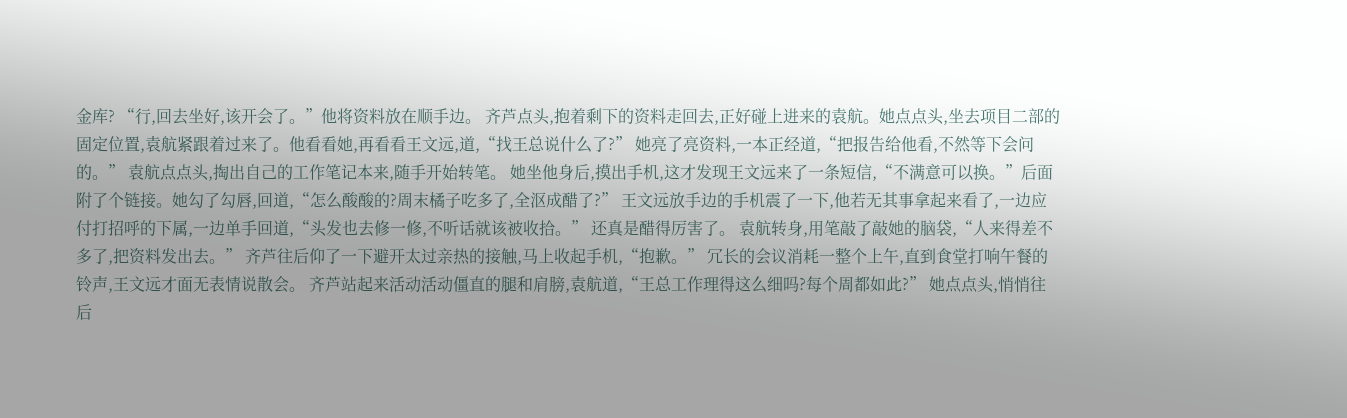金库? “行,回去坐好,该开会了。”他将资料放在顺手边。 齐芦点头,抱着剩下的资料走回去,正好碰上进来的袁航。她点点头,坐去项目二部的固定位置,袁航紧跟着过来了。他看看她,再看看王文远,道,“找王总说什么了?” 她亮了亮资料,一本正经道,“把报告给他看,不然等下会问的。” 袁航点点头,掏出自己的工作笔记本来,随手开始转笔。 她坐他身后,摸出手机,这才发现王文远来了一条短信,“不满意可以换。”后面附了个链接。她勾了勾唇,回道,“怎么酸酸的?周末橘子吃多了,全沤成醋了?” 王文远放手边的手机震了一下,他若无其事拿起来看了,一边应付打招呼的下属,一边单手回道,“头发也去修一修,不听话就该被收拾。” 还真是醋得厉害了。 袁航转身,用笔敲了敲她的脑袋,“人来得差不多了,把资料发出去。” 齐芦往后仰了一下避开太过亲热的接触,马上收起手机,“抱歉。” 冗长的会议消耗一整个上午,直到食堂打响午餐的铃声,王文远才面无表情说散会。 齐芦站起来活动活动僵直的腿和肩膀,袁航道,“王总工作理得这么细吗?每个周都如此?” 她点点头,悄悄往后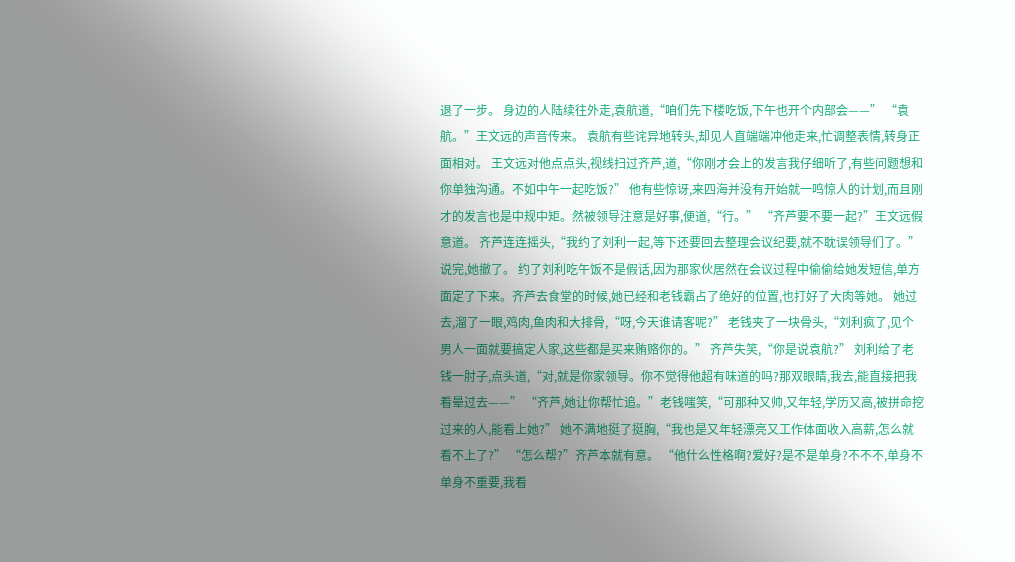退了一步。 身边的人陆续往外走,袁航道,“咱们先下楼吃饭,下午也开个内部会——” “袁航。”王文远的声音传来。 袁航有些诧异地转头,却见人直端端冲他走来,忙调整表情,转身正面相对。 王文远对他点点头,视线扫过齐芦,道,“你刚才会上的发言我仔细听了,有些问题想和你单独沟通。不如中午一起吃饭?” 他有些惊讶,来四海并没有开始就一鸣惊人的计划,而且刚才的发言也是中规中矩。然被领导注意是好事,便道,“行。” “齐芦要不要一起?”王文远假意道。 齐芦连连摇头,“我约了刘利一起,等下还要回去整理会议纪要,就不耽误领导们了。” 说完,她撤了。 约了刘利吃午饭不是假话,因为那家伙居然在会议过程中偷偷给她发短信,单方面定了下来。齐芦去食堂的时候,她已经和老钱霸占了绝好的位置,也打好了大肉等她。 她过去,溜了一眼,鸡肉,鱼肉和大排骨,“呀,今天谁请客呢?” 老钱夹了一块骨头,“刘利疯了,见个男人一面就要搞定人家,这些都是买来贿赂你的。” 齐芦失笑,“你是说袁航?” 刘利给了老钱一肘子,点头道,“对,就是你家领导。你不觉得他超有味道的吗?那双眼睛,我去,能直接把我看晕过去——” “齐芦,她让你帮忙追。”老钱嗤笑,“可那种又帅,又年轻,学历又高,被拼命挖过来的人,能看上她?” 她不满地挺了挺胸,“我也是又年轻漂亮又工作体面收入高薪,怎么就看不上了?” “怎么帮?”齐芦本就有意。 “他什么性格啊?爱好?是不是单身?不不不,单身不单身不重要,我看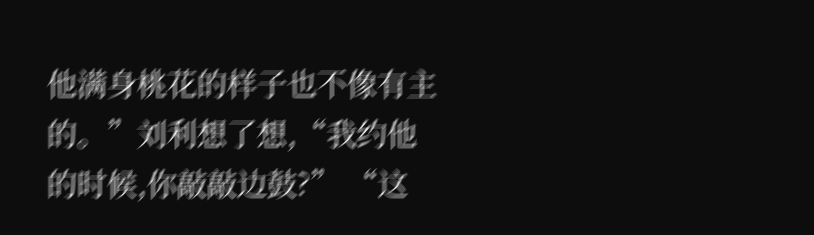他满身桃花的样子也不像有主的。”刘利想了想,“我约他的时候,你敲敲边鼓?” “这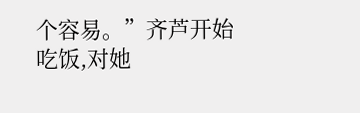个容易。”齐芦开始吃饭,对她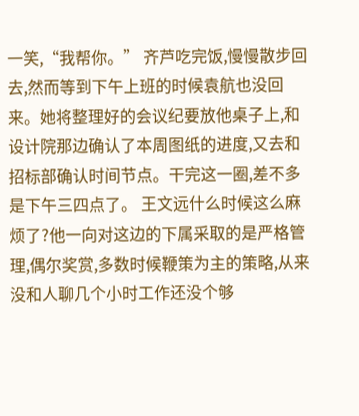一笑,“我帮你。” 齐芦吃完饭,慢慢散步回去,然而等到下午上班的时候袁航也没回来。她将整理好的会议纪要放他桌子上,和设计院那边确认了本周图纸的进度,又去和招标部确认时间节点。干完这一圈,差不多是下午三四点了。 王文远什么时候这么麻烦了?他一向对这边的下属采取的是严格管理,偶尔奖赏,多数时候鞭策为主的策略,从来没和人聊几个小时工作还没个够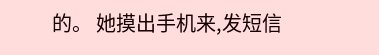的。 她摸出手机来,发短信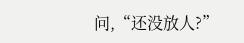问,“还没放人?”